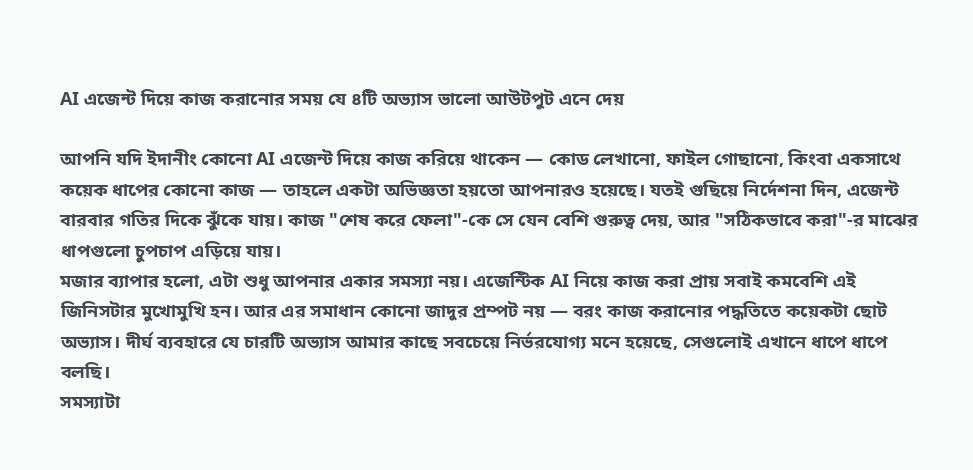AI এজেন্ট দিয়ে কাজ করানোর সময় যে ৪টি অভ্যাস ভালো আউটপুট এনে দেয়

আপনি যদি ইদানীং কোনো AI এজেন্ট দিয়ে কাজ করিয়ে থাকেন — কোড লেখানো, ফাইল গোছানো, কিংবা একসাথে কয়েক ধাপের কোনো কাজ — তাহলে একটা অভিজ্ঞতা হয়তো আপনারও হয়েছে। যতই গুছিয়ে নির্দেশনা দিন, এজেন্ট বারবার গতির দিকে ঝুঁকে যায়। কাজ "শেষ করে ফেলা"-কে সে যেন বেশি গুরুত্ব দেয়, আর "সঠিকভাবে করা"-র মাঝের ধাপগুলো চুপচাপ এড়িয়ে যায়।
মজার ব্যাপার হলো, এটা শুধু আপনার একার সমস্যা নয়। এজেন্টিক AI নিয়ে কাজ করা প্রায় সবাই কমবেশি এই জিনিসটার মুখোমুখি হন। আর এর সমাধান কোনো জাদুর প্রম্পট নয় — বরং কাজ করানোর পদ্ধতিতে কয়েকটা ছোট অভ্যাস। দীর্ঘ ব্যবহারে যে চারটি অভ্যাস আমার কাছে সবচেয়ে নির্ভরযোগ্য মনে হয়েছে, সেগুলোই এখানে ধাপে ধাপে বলছি।
সমস্যাটা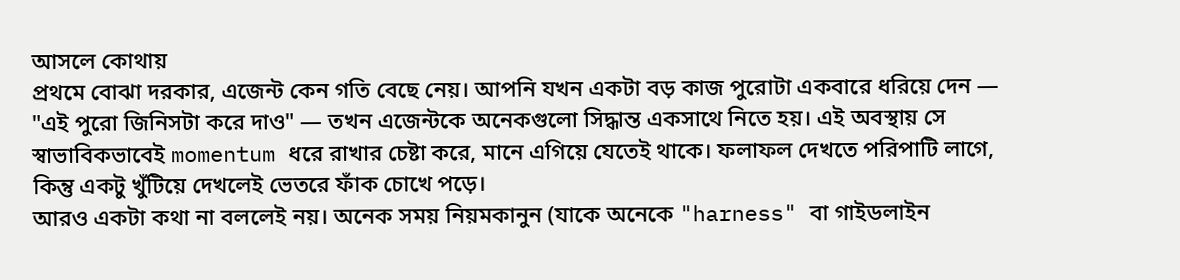আসলে কোথায়
প্রথমে বোঝা দরকার, এজেন্ট কেন গতি বেছে নেয়। আপনি যখন একটা বড় কাজ পুরোটা একবারে ধরিয়ে দেন — "এই পুরো জিনিসটা করে দাও" — তখন এজেন্টকে অনেকগুলো সিদ্ধান্ত একসাথে নিতে হয়। এই অবস্থায় সে স্বাভাবিকভাবেই momentum ধরে রাখার চেষ্টা করে, মানে এগিয়ে যেতেই থাকে। ফলাফল দেখতে পরিপাটি লাগে, কিন্তু একটু খুঁটিয়ে দেখলেই ভেতরে ফাঁক চোখে পড়ে।
আরও একটা কথা না বললেই নয়। অনেক সময় নিয়মকানুন (যাকে অনেকে "harness" বা গাইডলাইন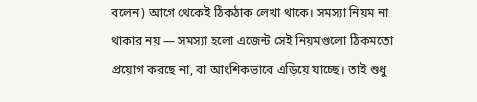বলেন) আগে থেকেই ঠিকঠাক লেখা থাকে। সমস্যা নিয়ম না থাকার নয় — সমস্যা হলো এজেন্ট সেই নিয়মগুলো ঠিকমতো প্রয়োগ করছে না, বা আংশিকভাবে এড়িয়ে যাচ্ছে। তাই শুধু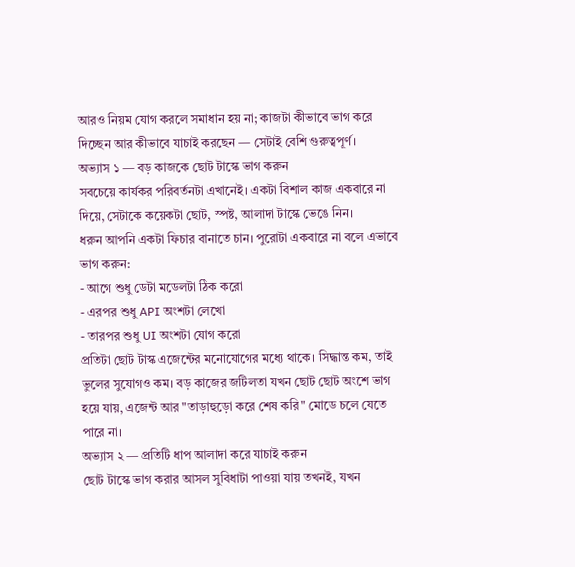আরও নিয়ম যোগ করলে সমাধান হয় না; কাজটা কীভাবে ভাগ করে দিচ্ছেন আর কীভাবে যাচাই করছেন — সেটাই বেশি গুরুত্বপূর্ণ।
অভ্যাস ১ — বড় কাজকে ছোট টাস্কে ভাগ করুন
সবচেয়ে কার্যকর পরিবর্তনটা এখানেই। একটা বিশাল কাজ একবারে না দিয়ে, সেটাকে কয়েকটা ছোট, স্পষ্ট, আলাদা টাস্কে ভেঙে নিন।
ধরুন আপনি একটা ফিচার বানাতে চান। পুরোটা একবারে না বলে এভাবে ভাগ করুন:
- আগে শুধু ডেটা মডেলটা ঠিক করো
- এরপর শুধু API অংশটা লেখো
- তারপর শুধু UI অংশটা যোগ করো
প্রতিটা ছোট টাস্ক এজেন্টের মনোযোগের মধ্যে থাকে। সিদ্ধান্ত কম, তাই ভুলের সুযোগও কম। বড় কাজের জটিলতা যখন ছোট ছোট অংশে ভাগ হয়ে যায়, এজেন্ট আর "তাড়াহুড়ো করে শেষ করি" মোডে চলে যেতে পারে না।
অভ্যাস ২ — প্রতিটি ধাপ আলাদা করে যাচাই করুন
ছোট টাস্কে ভাগ করার আসল সুবিধাটা পাওয়া যায় তখনই, যখন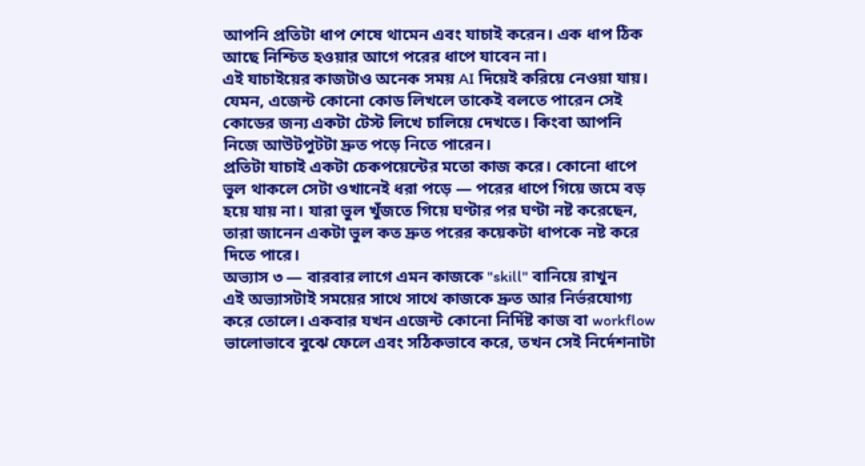আপনি প্রতিটা ধাপ শেষে থামেন এবং যাচাই করেন। এক ধাপ ঠিক আছে নিশ্চিত হওয়ার আগে পরের ধাপে যাবেন না।
এই যাচাইয়ের কাজটাও অনেক সময় AI দিয়েই করিয়ে নেওয়া যায়। যেমন, এজেন্ট কোনো কোড লিখলে তাকেই বলতে পারেন সেই কোডের জন্য একটা টেস্ট লিখে চালিয়ে দেখতে। কিংবা আপনি নিজে আউটপুটটা দ্রুত পড়ে নিতে পারেন।
প্রতিটা যাচাই একটা চেকপয়েন্টের মতো কাজ করে। কোনো ধাপে ভুল থাকলে সেটা ওখানেই ধরা পড়ে — পরের ধাপে গিয়ে জমে বড় হয়ে যায় না। যারা ভুল খুঁজতে গিয়ে ঘণ্টার পর ঘণ্টা নষ্ট করেছেন, তারা জানেন একটা ভুল কত দ্রুত পরের কয়েকটা ধাপকে নষ্ট করে দিতে পারে।
অভ্যাস ৩ — বারবার লাগে এমন কাজকে "skill" বানিয়ে রাখুন
এই অভ্যাসটাই সময়ের সাথে সাথে কাজকে দ্রুত আর নির্ভরযোগ্য করে তোলে। একবার যখন এজেন্ট কোনো নির্দিষ্ট কাজ বা workflow ভালোভাবে বুঝে ফেলে এবং সঠিকভাবে করে, তখন সেই নির্দেশনাটা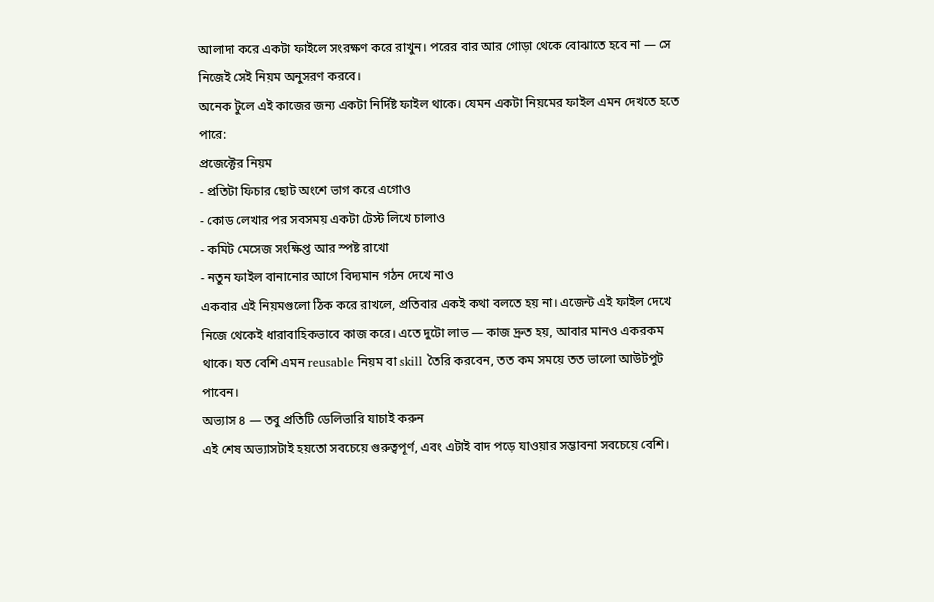আলাদা করে একটা ফাইলে সংরক্ষণ করে রাখুন। পরের বার আর গোড়া থেকে বোঝাতে হবে না — সে নিজেই সেই নিয়ম অনুসরণ করবে।
অনেক টুলে এই কাজের জন্য একটা নির্দিষ্ট ফাইল থাকে। যেমন একটা নিয়মের ফাইল এমন দেখতে হতে পারে:
প্রজেক্টের নিয়ম
- প্রতিটা ফিচার ছোট অংশে ভাগ করে এগোও
- কোড লেখার পর সবসময় একটা টেস্ট লিখে চালাও
- কমিট মেসেজ সংক্ষিপ্ত আর স্পষ্ট রাখো
- নতুন ফাইল বানানোর আগে বিদ্যমান গঠন দেখে নাও
একবার এই নিয়মগুলো ঠিক করে রাখলে, প্রতিবার একই কথা বলতে হয় না। এজেন্ট এই ফাইল দেখে নিজে থেকেই ধারাবাহিকভাবে কাজ করে। এতে দুটো লাভ — কাজ দ্রুত হয়, আবার মানও একরকম থাকে। যত বেশি এমন reusable নিয়ম বা skill তৈরি করবেন, তত কম সময়ে তত ভালো আউটপুট পাবেন।
অভ্যাস ৪ — তবু প্রতিটি ডেলিভারি যাচাই করুন
এই শেষ অভ্যাসটাই হয়তো সবচেয়ে গুরুত্বপূর্ণ, এবং এটাই বাদ পড়ে যাওয়ার সম্ভাবনা সবচেয়ে বেশি।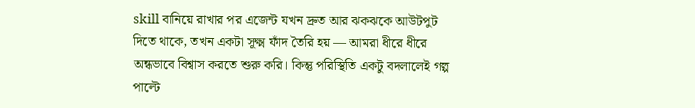skill বানিয়ে রাখার পর এজেন্ট যখন দ্রুত আর ঝকঝকে আউটপুট দিতে থাকে, তখন একটা সূক্ষ্ম ফাঁদ তৈরি হয় — আমরা ধীরে ধীরে অন্ধভাবে বিশ্বাস করতে শুরু করি। কিন্তু পরিস্থিতি একটু বদলালেই গল্প পাল্টে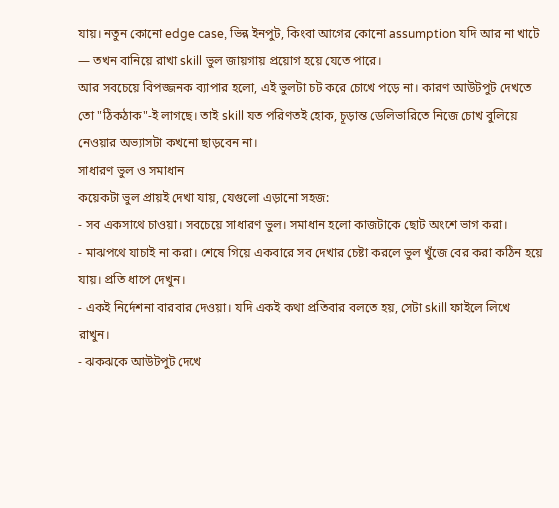যায়। নতুন কোনো edge case, ভিন্ন ইনপুট, কিংবা আগের কোনো assumption যদি আর না খাটে — তখন বানিয়ে রাখা skill ভুল জায়গায় প্রয়োগ হয়ে যেতে পারে।
আর সবচেয়ে বিপজ্জনক ব্যাপার হলো, এই ভুলটা চট করে চোখে পড়ে না। কারণ আউটপুট দেখতে তো "ঠিকঠাক"-ই লাগছে। তাই skill যত পরিণতই হোক, চূড়ান্ত ডেলিভারিতে নিজে চোখ বুলিয়ে নেওয়ার অভ্যাসটা কখনো ছাড়বেন না।
সাধারণ ভুল ও সমাধান
কয়েকটা ভুল প্রায়ই দেখা যায়, যেগুলো এড়ানো সহজ:
- সব একসাথে চাওয়া। সবচেয়ে সাধারণ ভুল। সমাধান হলো কাজটাকে ছোট অংশে ভাগ করা।
- মাঝপথে যাচাই না করা। শেষে গিয়ে একবারে সব দেখার চেষ্টা করলে ভুল খুঁজে বের করা কঠিন হয়ে যায়। প্রতি ধাপে দেখুন।
- একই নির্দেশনা বারবার দেওয়া। যদি একই কথা প্রতিবার বলতে হয়, সেটা skill ফাইলে লিখে রাখুন।
- ঝকঝকে আউটপুট দেখে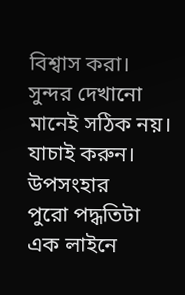বিশ্বাস করা। সুন্দর দেখানো মানেই সঠিক নয়। যাচাই করুন।
উপসংহার
পুরো পদ্ধতিটা এক লাইনে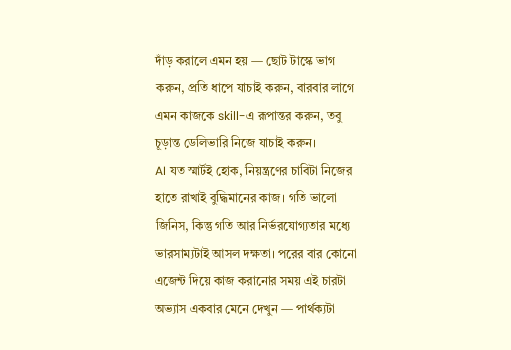দাঁড় করালে এমন হয় — ছোট টাস্কে ভাগ করুন, প্রতি ধাপে যাচাই করুন, বারবার লাগে এমন কাজকে skill-এ রূপান্তর করুন, তবু চূড়ান্ত ডেলিভারি নিজে যাচাই করুন।
AI যত স্মার্টই হোক, নিয়ন্ত্রণের চাবিটা নিজের হাতে রাখাই বুদ্ধিমানের কাজ। গতি ভালো জিনিস, কিন্তু গতি আর নির্ভরযোগ্যতার মধ্যে ভারসাম্যটাই আসল দক্ষতা। পরের বার কোনো এজেন্ট দিয়ে কাজ করানোর সময় এই চারটা অভ্যাস একবার মেনে দেখুন — পার্থক্যটা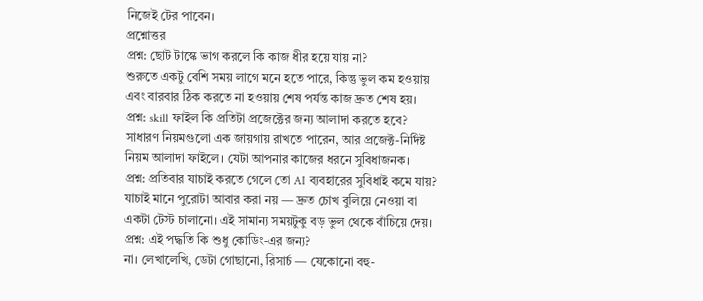নিজেই টের পাবেন।
প্রশ্নোত্তর
প্রশ্ন: ছোট টাস্কে ভাগ করলে কি কাজ ধীর হয়ে যায় না?
শুরুতে একটু বেশি সময় লাগে মনে হতে পারে, কিন্তু ভুল কম হওয়ায় এবং বারবার ঠিক করতে না হওয়ায় শেষ পর্যন্ত কাজ দ্রুত শেষ হয়।
প্রশ্ন: skill ফাইল কি প্রতিটা প্রজেক্টের জন্য আলাদা করতে হবে?
সাধারণ নিয়মগুলো এক জায়গায় রাখতে পারেন, আর প্রজেক্ট-নির্দিষ্ট নিয়ম আলাদা ফাইলে। যেটা আপনার কাজের ধরনে সুবিধাজনক।
প্রশ্ন: প্রতিবার যাচাই করতে গেলে তো AI ব্যবহারের সুবিধাই কমে যায়?
যাচাই মানে পুরোটা আবার করা নয় — দ্রুত চোখ বুলিয়ে নেওয়া বা একটা টেস্ট চালানো। এই সামান্য সময়টুকু বড় ভুল থেকে বাঁচিয়ে দেয়।
প্রশ্ন: এই পদ্ধতি কি শুধু কোডিং-এর জন্য?
না। লেখালেখি, ডেটা গোছানো, রিসার্চ — যেকোনো বহু-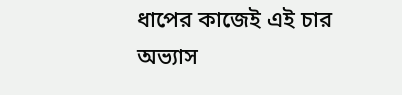ধাপের কাজেই এই চার অভ্যাস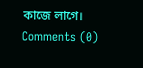কাজে লাগে।
Comments (0)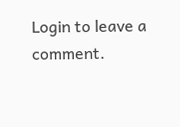Login to leave a comment.